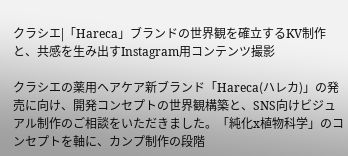クラシエ|「Hareca」ブランドの世界観を確立するKV制作と、共感を生み出すInstagram用コンテンツ撮影

クラシエの薬用ヘアケア新ブランド「Hareca(ハレカ)」の発売に向け、開発コンセプトの世界観構築と、SNS向けビジュアル制作のご相談をいただきました。「純化x植物科学」のコンセプトを軸に、カンプ制作の段階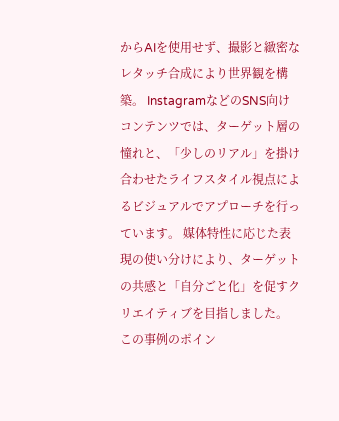からAIを使用せず、撮影と緻密なレタッチ合成により世界観を構築。 InstagramなどのSNS向けコンテンツでは、ターゲット層の憧れと、「少しのリアル」を掛け合わせたライフスタイル視点によるビジュアルでアプローチを行っています。 媒体特性に応じた表現の使い分けにより、ターゲットの共感と「自分ごと化」を促すクリエイティブを目指しました。
この事例のポイン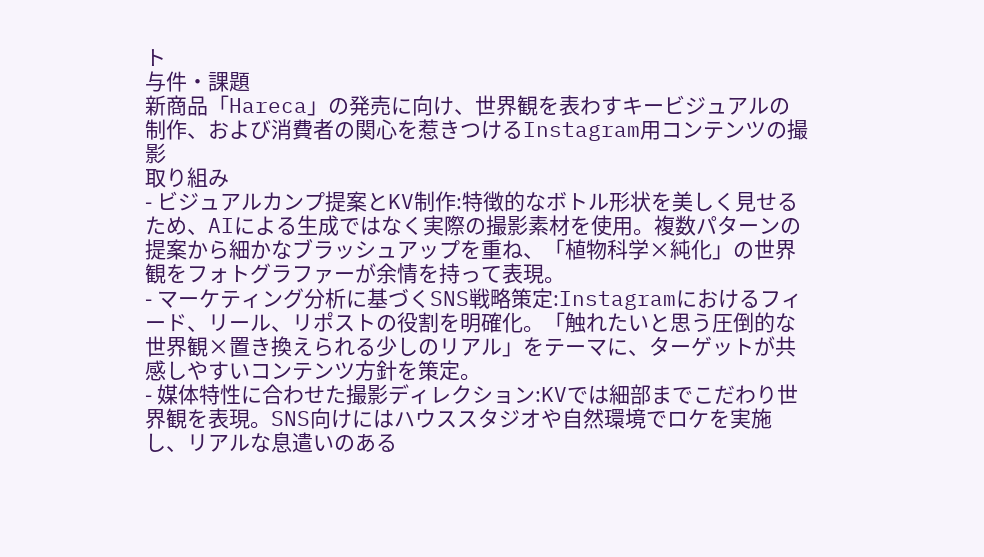ト
与件・課題
新商品「Hareca」の発売に向け、世界観を表わすキービジュアルの制作、および消費者の関心を惹きつけるInstagram用コンテンツの撮影
取り組み
- ビジュアルカンプ提案とKV制作:特徴的なボトル形状を美しく見せるため、AIによる生成ではなく実際の撮影素材を使用。複数パターンの提案から細かなブラッシュアップを重ね、「植物科学×純化」の世界観をフォトグラファーが余情を持って表現。
- マーケティング分析に基づくSNS戦略策定:Instagramにおけるフィード、リール、リポストの役割を明確化。「触れたいと思う圧倒的な世界観×置き換えられる少しのリアル」をテーマに、ターゲットが共感しやすいコンテンツ方針を策定。
- 媒体特性に合わせた撮影ディレクション:KVでは細部までこだわり世界観を表現。SNS向けにはハウススタジオや自然環境でロケを実施し、リアルな息遣いのある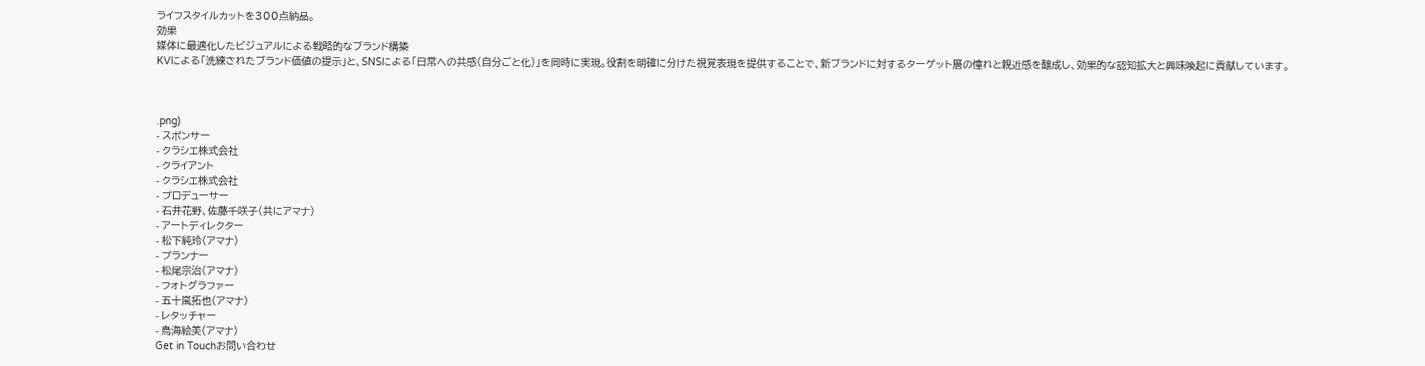ライフスタイルカットを300点納品。
効果
媒体に最適化したビジュアルによる戦略的なブランド構築
KVによる「洗練されたブランド価値の提示」と、SNSによる「日常への共感(自分ごと化)」を同時に実現。役割を明確に分けた視覚表現を提供することで、新ブランドに対するターゲット層の憧れと親近感を醸成し、効果的な認知拡大と興味喚起に貢献しています。



.png)
- スポンサー
- クラシエ株式会社
- クライアント
- クラシエ株式会社
- プロデューサー
- 石井花野、佐藤千咲子(共にアマナ)
- アートディレクター
- 松下純玲(アマナ)
- プランナー
- 松尾宗治(アマナ)
- フォトグラファー
- 五十嵐拓也(アマナ)
- レタッチャー
- 鳥海絵美(アマナ)
Get in Touchお問い合わせ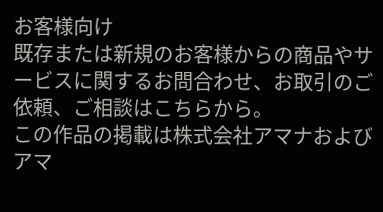お客様向け
既存または新規のお客様からの商品やサービスに関するお問合わせ、お取引のご依頼、ご相談はこちらから。
この作品の掲載は株式会社アマナおよびアマ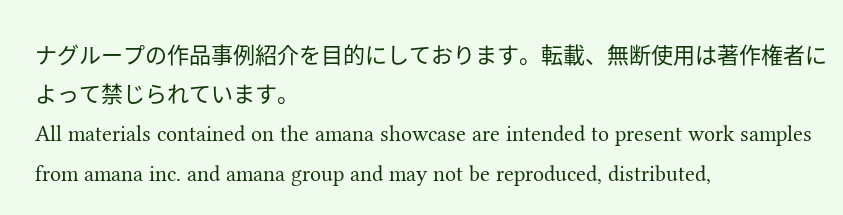ナグループの作品事例紹介を目的にしております。転載、無断使用は著作権者によって禁じられています。
All materials contained on the amana showcase are intended to present work samples from amana inc. and amana group and may not be reproduced, distributed,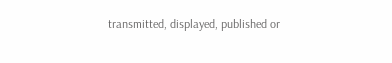transmitted, displayed, published or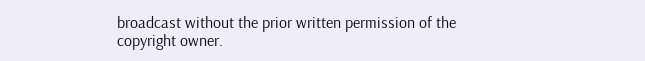broadcast without the prior written permission of the copyright owner.